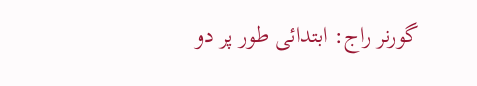گورنر راج: ابتدائی طور پر دو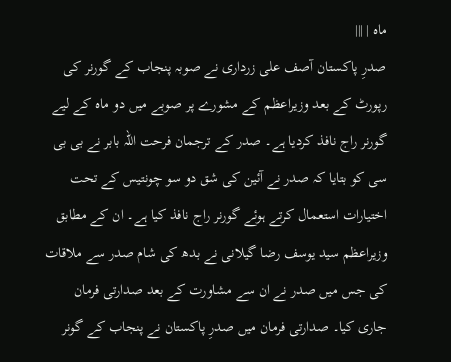ماہ | |||
صدرِ پاکستان آصف علی زرداری نے صوبہ پنجاب کے گورنر کی رپورٹ کے بعد وزیراعظم کے مشورے پر صوبے میں دو ماہ کے لیے گورنر راج نافذ کردیا ہے۔ صدر کے ترجمان فرحت اللہ بابر نے بی بی سی کو بتایا کہ صدر نے آئین کی شق دو سو چونتیس کے تحت اختیارات استعمال کرتے ہوئے گورنر راج نافذ کیا ہے۔ ان کے مطابق وزیراعظم سید یوسف رضا گیلانی نے بدھ کی شام صدر سے ملاقات کی جس میں صدر نے ان سے مشاورت کے بعد صدارتی فرمان جاری کیا۔ صدارتی فرمان میں صدرِ پاکستان نے پنجاب کے گونر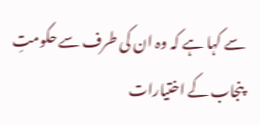سے کہا ہے کہ وہ ان کی طرف سے حکومتِ پنجاب کے اختیارات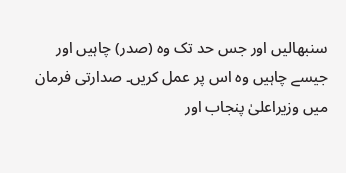سنبھالیں اور جس حد تک وہ (صدر) چاہیں اور جیسے چاہیں وہ اس پر عمل کریں۔ صدارتی فرمان میں وزیراعلیٰ پنجاب اور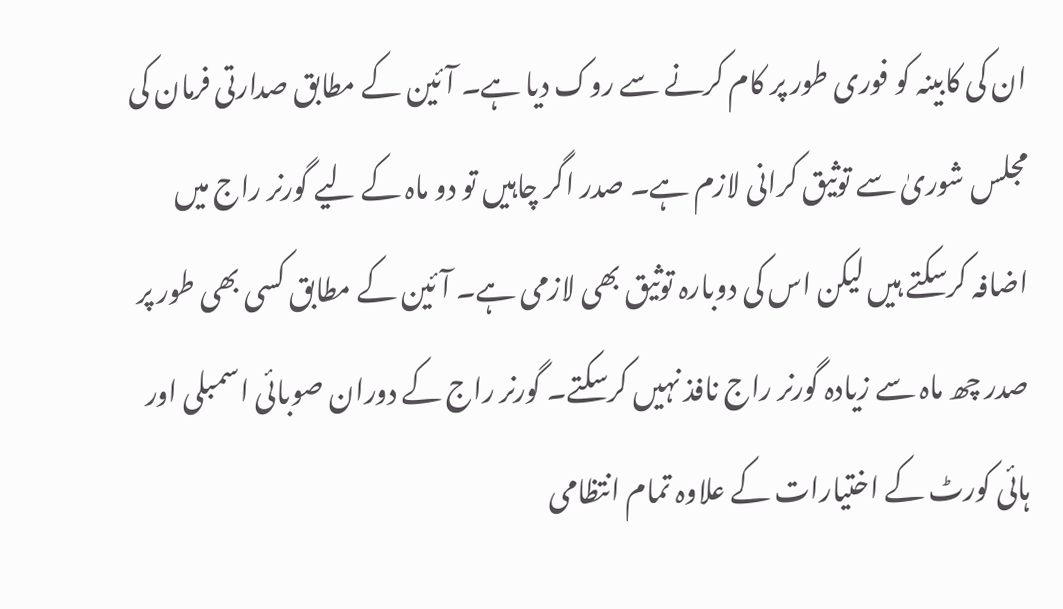ان کی کابینہ کو فوری طور پر کام کرنے سے روک دیا ہے۔ آئین کے مطابق صدارتی فرمان کی مجلس شوریٰ سے توثیق کرانی لازم ہے۔ صدر اگر چاہیں تو دو ماہ کے لیے گورنر راج میں اضافہ کرسکتے ہیں لیکن اس کی دوبارہ توثیق بھی لازمی ہے۔ آئین کے مطابق کسی بھی طور پر صدر چھ ماہ سے زیادہ گورنر راج نافذ نہیں کرسکتے۔ گورنر راج کے دوران صوبائی اسمبلی اور ہائی کورٹ کے اختیارات کے علاوہ تمام انتظامی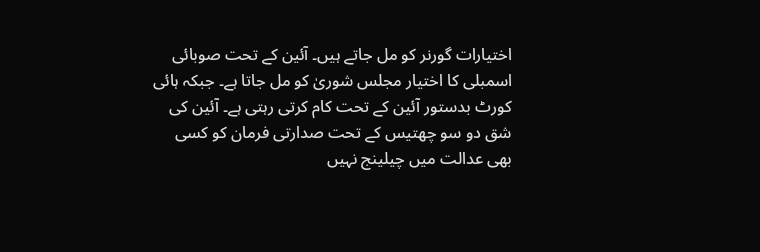اختیارات گورنر کو مل جاتے ہیں۔ آئین کے تحت صوبائی اسمبلی کا اختیار مجلس شوریٰ کو مل جاتا ہے۔ جبکہ ہائی کورٹ بدستور آئین کے تحت کام کرتی رہتی ہے۔ آئین کی شق دو سو چھتیس کے تحت صدارتی فرمان کو کسی بھی عدالت میں چیلینج نہیں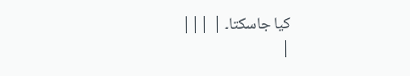کیا جاسکتا۔ | |||
|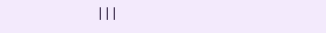|||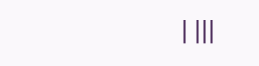| |||